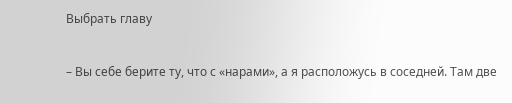Выбрать главу

– Вы себе берите ту, что с «нарами», а я расположусь в соседней. Там две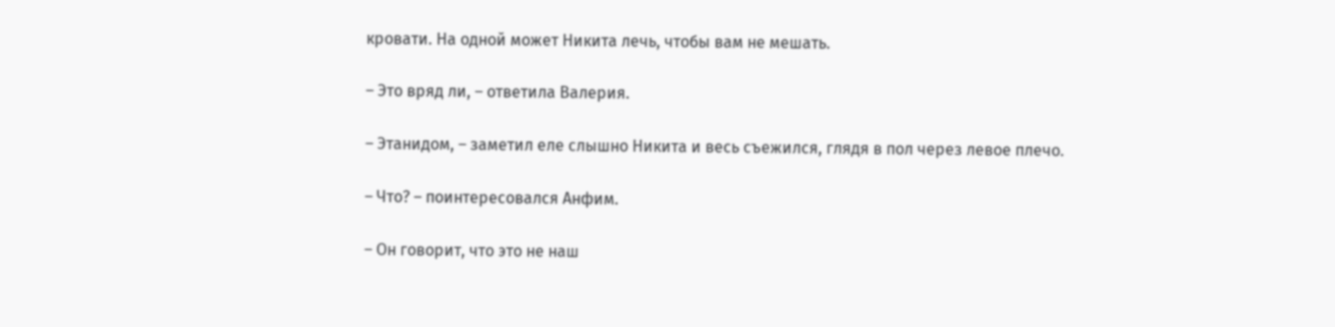кровати. На одной может Никита лечь, чтобы вам не мешать.

– Это вряд ли, – ответила Валерия.

– Этанидом, – заметил еле слышно Никита и весь съежился, глядя в пол через левое плечо.

– Что? – поинтересовался Анфим.

– Он говорит, что это не наш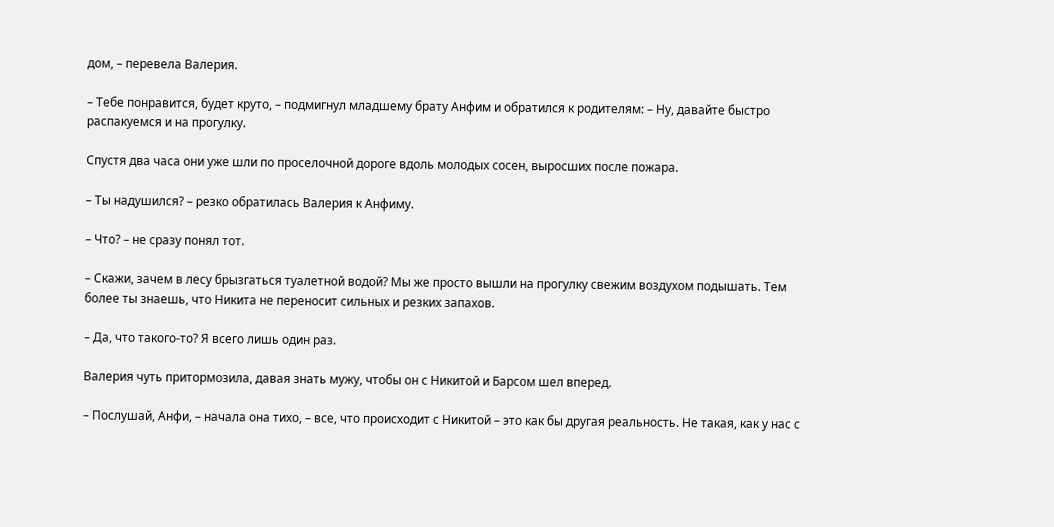дом, – перевела Валерия.

– Тебе понравится, будет круто, – подмигнул младшему брату Анфим и обратился к родителям: – Ну, давайте быстро распакуемся и на прогулку.

Спустя два часа они уже шли по проселочной дороге вдоль молодых сосен, выросших после пожара.

– Ты надушился? – резко обратилась Валерия к Анфиму.

– Что? – не сразу понял тот.

– Скажи, зачем в лесу брызгаться туалетной водой? Мы же просто вышли на прогулку свежим воздухом подышать. Тем более ты знаешь, что Никита не переносит сильных и резких запахов.

– Да, что такого-то? Я всего лишь один раз.

Валерия чуть притормозила, давая знать мужу, чтобы он с Никитой и Барсом шел вперед.

– Послушай, Анфи, – начала она тихо, – все, что происходит с Никитой – это как бы другая реальность. Не такая, как у нас с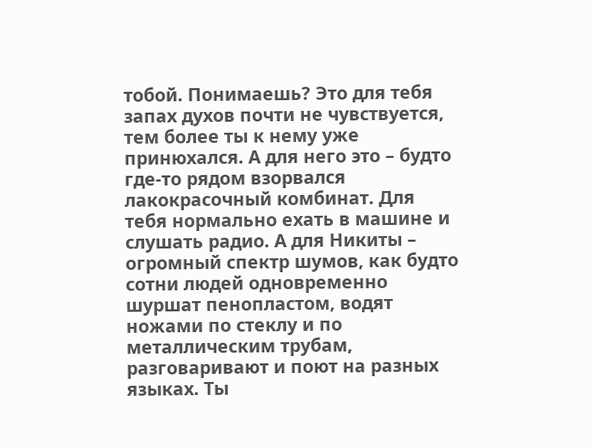тобой. Понимаешь? Это для тебя запах духов почти не чувствуется, тем более ты к нему уже принюхался. А для него это – будто где-то рядом взорвался лакокрасочный комбинат. Для тебя нормально ехать в машине и слушать радио. А для Никиты – огромный спектр шумов, как будто сотни людей одновременно шуршат пенопластом, водят ножами по стеклу и по металлическим трубам, разговаривают и поют на разных языках. Ты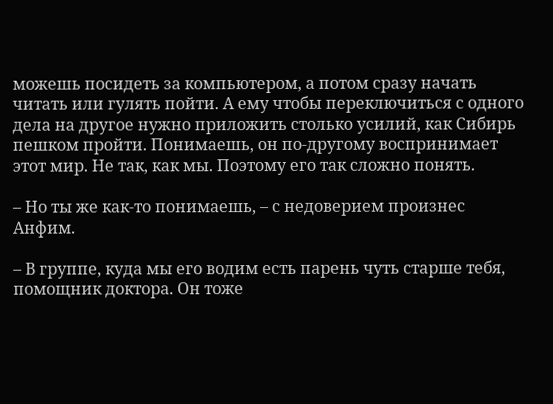можешь посидеть за компьютером, а потом сразу начать читать или гулять пойти. А ему чтобы переключиться с одного дела на другое нужно приложить столько усилий, как Сибирь пешком пройти. Понимаешь, он по-другому воспринимает этот мир. Не так, как мы. Поэтому его так сложно понять.

– Но ты же как-то понимаешь, – с недоверием произнес Анфим.

– В группе, куда мы его водим есть парень чуть старше тебя, помощник доктора. Он тоже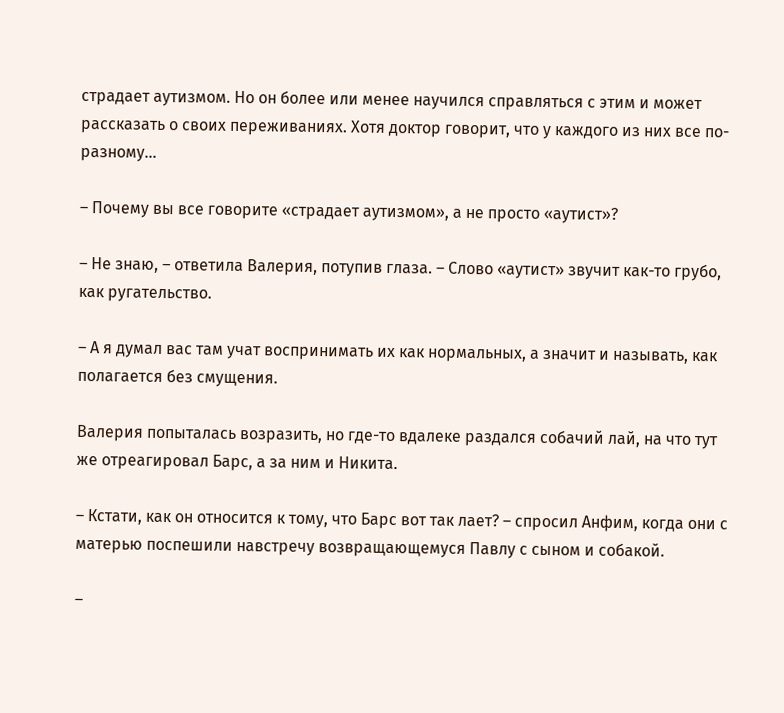страдает аутизмом. Но он более или менее научился справляться с этим и может рассказать о своих переживаниях. Хотя доктор говорит, что у каждого из них все по-разному…

– Почему вы все говорите «страдает аутизмом», а не просто «аутист»?

– Не знаю, – ответила Валерия, потупив глаза. – Слово «аутист» звучит как-то грубо, как ругательство.

– А я думал вас там учат воспринимать их как нормальных, а значит и называть, как полагается без смущения.

Валерия попыталась возразить, но где-то вдалеке раздался собачий лай, на что тут же отреагировал Барс, а за ним и Никита.

– Кстати, как он относится к тому, что Барс вот так лает? – спросил Анфим, когда они с матерью поспешили навстречу возвращающемуся Павлу с сыном и собакой.

–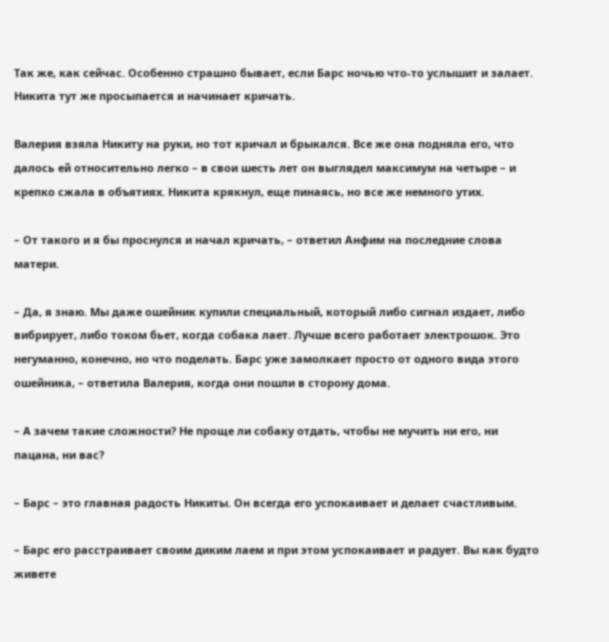Так же, как сейчас. Особенно страшно бывает, если Барс ночью что-то услышит и залает. Никита тут же просыпается и начинает кричать.

Валерия взяла Никиту на руки, но тот кричал и брыкался. Все же она подняла его, что далось ей относительно легко – в свои шесть лет он выглядел максимум на четыре – и крепко сжала в объятиях. Никита крякнул, еще пинаясь, но все же немного утих.

– От такого и я бы проснулся и начал кричать, – ответил Анфим на последние слова матери.

– Да, я знаю. Мы даже ошейник купили специальный, который либо сигнал издает, либо вибрирует, либо током бьет, когда собака лает. Лучше всего работает электрошок. Это негуманно, конечно, но что поделать. Барс уже замолкает просто от одного вида этого ошейника, – ответила Валерия, когда они пошли в сторону дома.

– А зачем такие сложности? Не проще ли собаку отдать, чтобы не мучить ни его, ни пацана, ни вас?

– Барс – это главная радость Никиты. Он всегда его успокаивает и делает счастливым.

– Барс его расстраивает своим диким лаем и при этом успокаивает и радует. Вы как будто живете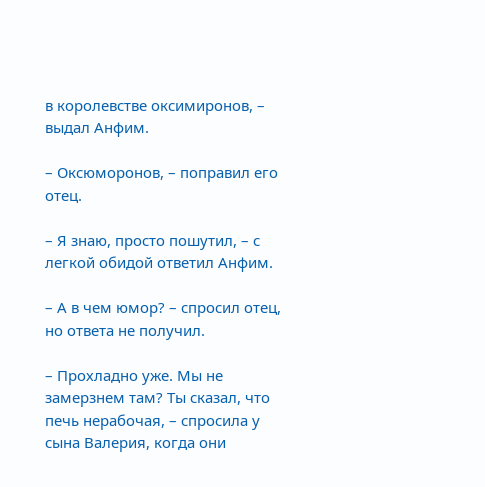в королевстве оксимиронов, – выдал Анфим.

– Оксюморонов, – поправил его отец.

– Я знаю, просто пошутил, – с легкой обидой ответил Анфим.

– А в чем юмор? – спросил отец, но ответа не получил.

– Прохладно уже. Мы не замерзнем там? Ты сказал, что печь нерабочая, – спросила у сына Валерия, когда они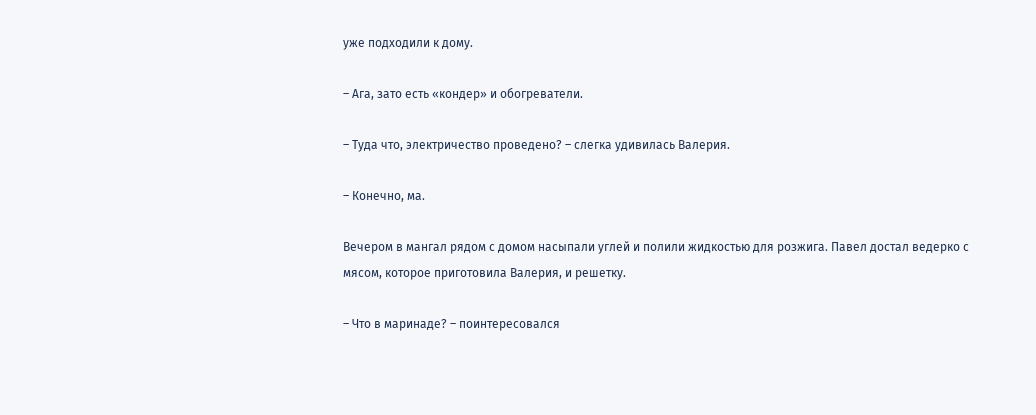уже подходили к дому.

– Ага, зато есть «кондер» и обогреватели.

– Туда что, электричество проведено? – слегка удивилась Валерия.

– Конечно, ма.

Вечером в мангал рядом с домом насыпали углей и полили жидкостью для розжига. Павел достал ведерко с мясом, которое приготовила Валерия, и решетку.

– Что в маринаде? – поинтересовался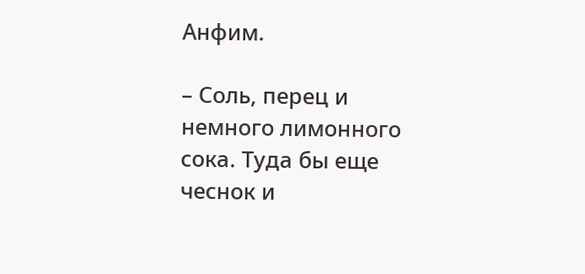Анфим.

– Соль, перец и немного лимонного сока. Туда бы еще чеснок и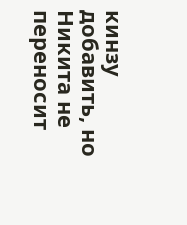кинзу добавить, но Никита не переносит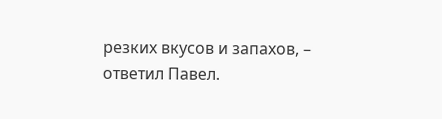резких вкусов и запахов, – ответил Павел.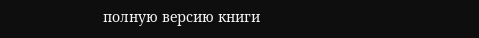полную версию книги